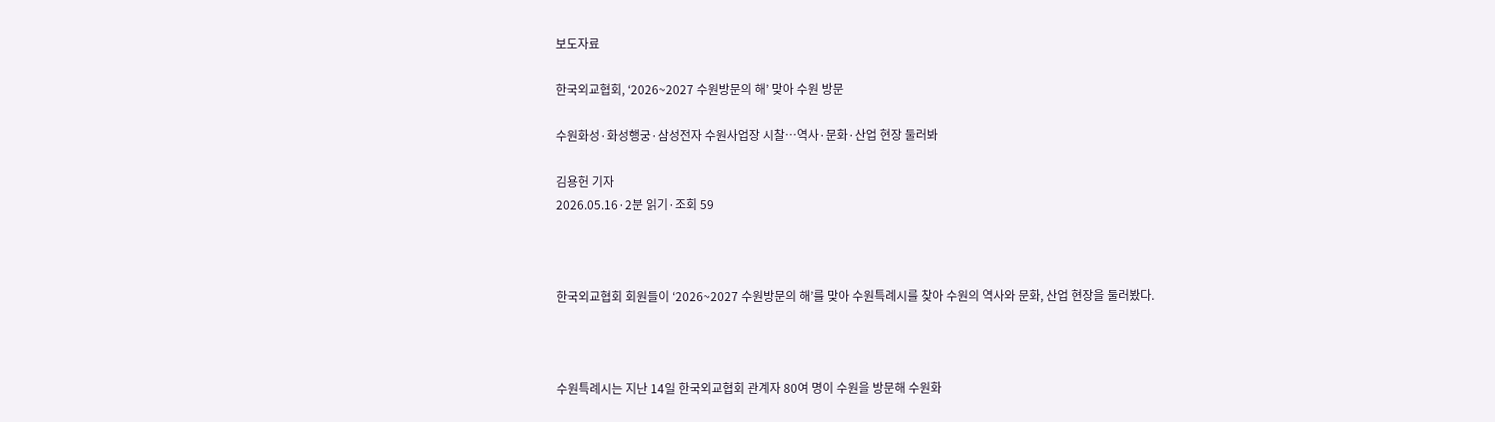보도자료

한국외교협회, ‘2026~2027 수원방문의 해’ 맞아 수원 방문

수원화성·화성행궁·삼성전자 수원사업장 시찰…역사·문화·산업 현장 둘러봐

김용헌 기자
2026.05.16·2분 읽기·조회 59



한국외교협회 회원들이 ‘2026~2027 수원방문의 해’를 맞아 수원특례시를 찾아 수원의 역사와 문화, 산업 현장을 둘러봤다.



수원특례시는 지난 14일 한국외교협회 관계자 80여 명이 수원을 방문해 수원화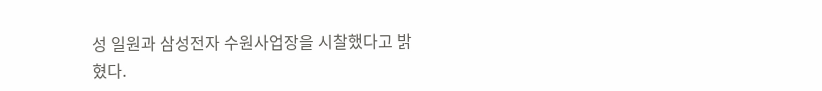성 일원과 삼성전자 수원사업장을 시찰했다고 밝혔다.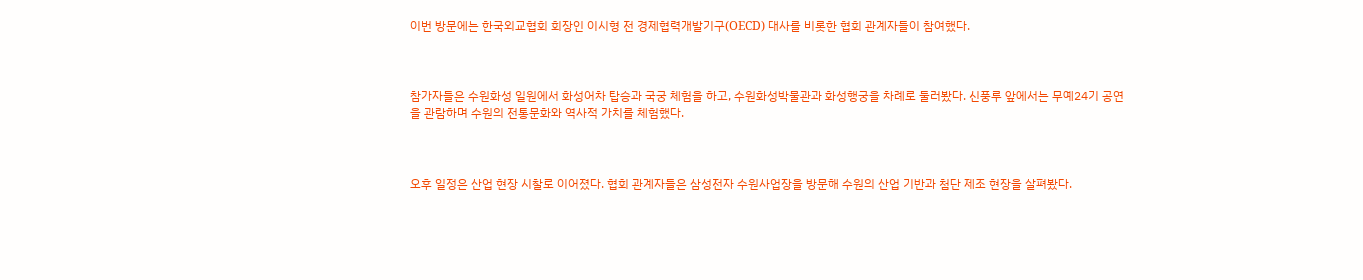이번 방문에는 한국외교협회 회장인 이시형 전 경제협력개발기구(OECD) 대사를 비롯한 협회 관계자들이 참여했다.



참가자들은 수원화성 일원에서 화성어차 탑승과 국궁 체험을 하고, 수원화성박물관과 화성행궁을 차례로 둘러봤다. 신풍루 앞에서는 무예24기 공연을 관람하며 수원의 전통문화와 역사적 가치를 체험했다.



오후 일정은 산업 현장 시찰로 이어졌다. 협회 관계자들은 삼성전자 수원사업장을 방문해 수원의 산업 기반과 첨단 제조 현장을 살펴봤다.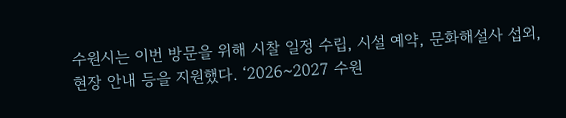수원시는 이번 방문을 위해 시찰 일정 수립, 시설 예약, 문화해설사 섭외, 현장 안내 등을 지원했다. ‘2026~2027 수원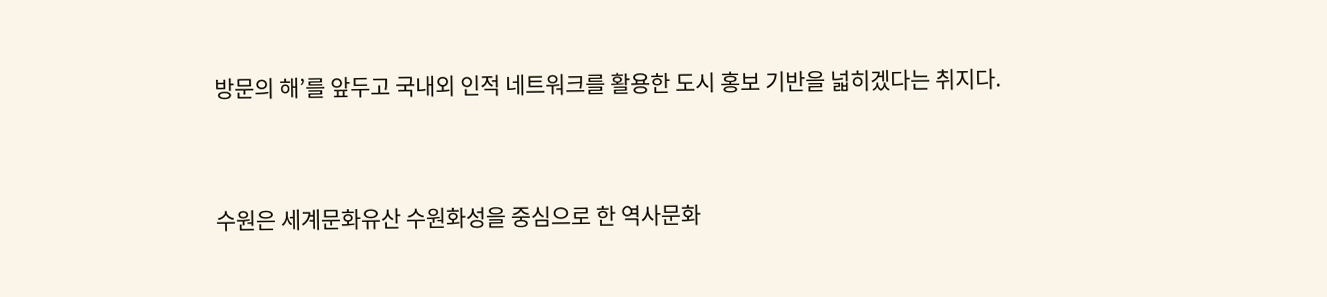방문의 해’를 앞두고 국내외 인적 네트워크를 활용한 도시 홍보 기반을 넓히겠다는 취지다.



수원은 세계문화유산 수원화성을 중심으로 한 역사문화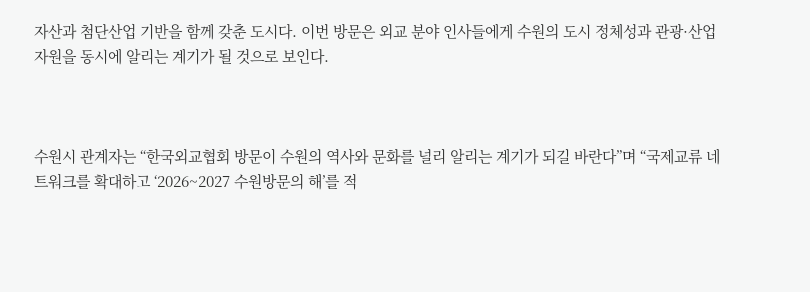자산과 첨단산업 기반을 함께 갖춘 도시다. 이번 방문은 외교 분야 인사들에게 수원의 도시 정체성과 관광·산업 자원을 동시에 알리는 계기가 될 것으로 보인다.



수원시 관계자는 “한국외교협회 방문이 수원의 역사와 문화를 널리 알리는 계기가 되길 바란다”며 “국제교류 네트워크를 확대하고 ‘2026~2027 수원방문의 해’를 적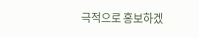극적으로 홍보하겠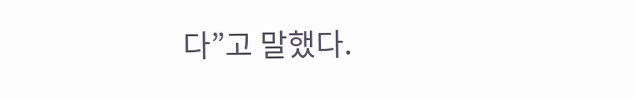다”고 말했다.